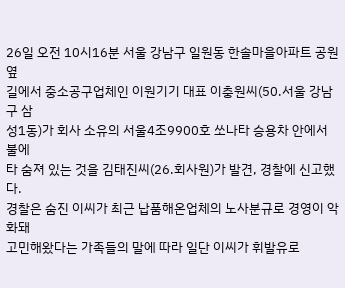26일 오전 10시16분 서울 강남구 일원동 한솔마을아파트 공원 옆
길에서 중소공구업체인 이원기기 대표 이충원씨(50.서울 강남구 삼
성1동)가 회사 소유의 서울4조9900호 쏘나타 승용차 안에서 불에
타 숨져 있는 것을 김태진씨(26.회사원)가 발견, 경찰에 신고했다.
경찰은 숨진 이씨가 최근 납품해온업체의 노사분규로 경영이 악화돼
고민해왔다는 가족들의 말에 따라 일단 이씨가 휘발유로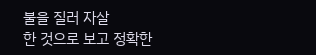불을 질러 자살
한 것으로 보고 정확한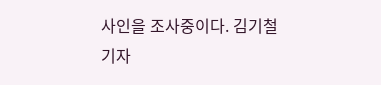사인을 조사중이다. 김기철기자